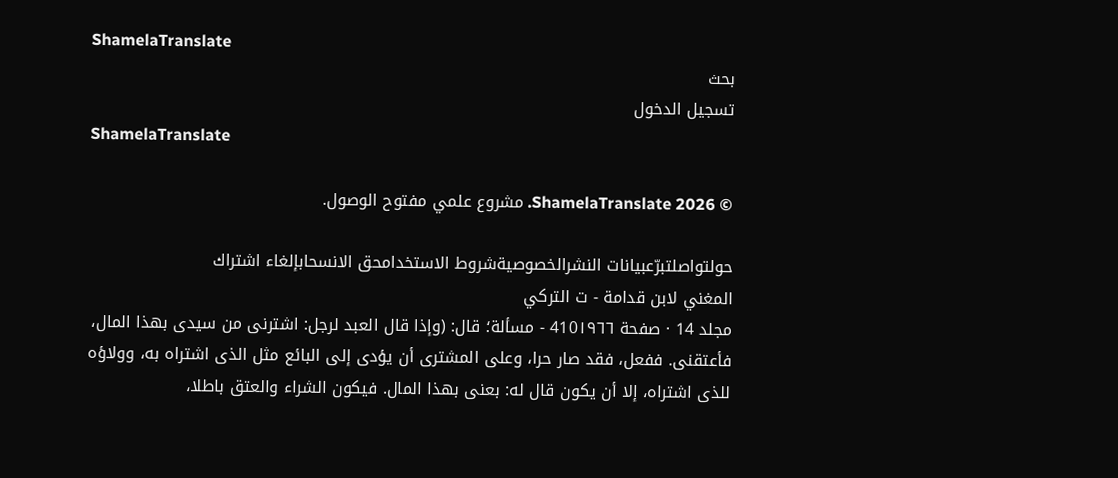ShamelaTranslate
بحث
تسجيل الدخول
ShamelaTranslate

© 2026 ShamelaTranslate. مشروع علمي مفتوح الوصول.

حولتواصلتبرّعبيانات النشرالخصوصيةشروط الاستخدامحق الانسحابإلغاء اشتراك
المغني لابن قدامة - ت التركي
مجلد 14 · صفحة 410١٩٦٦ - مسألة؛ قال: (وإذا قال العبد لرجل: اشترنى من سيدى بهذا المال، فأعتقنى. ففعل، فقد صار حرا، وعلى المشترى أن يؤدى إلى البائع مثل الذى اشتراه به، وولاؤه للذى اشتراه، إلا أن يكون قال له: بعنى بهذا المال. فيكون الشراء والعتق باطلا،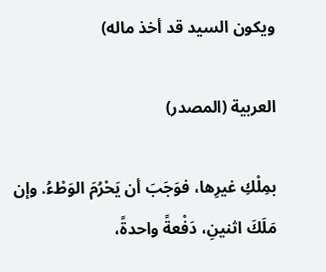ويكون السيد قد أخذ ماله)

العربية (المصدر)

بمِلْكِ غيرِها، فوَجَبَ أن يَحْرُمَ الوَطْءُ. وإن مَلَكَ اثنينِ، دَفْعةً واحدةً،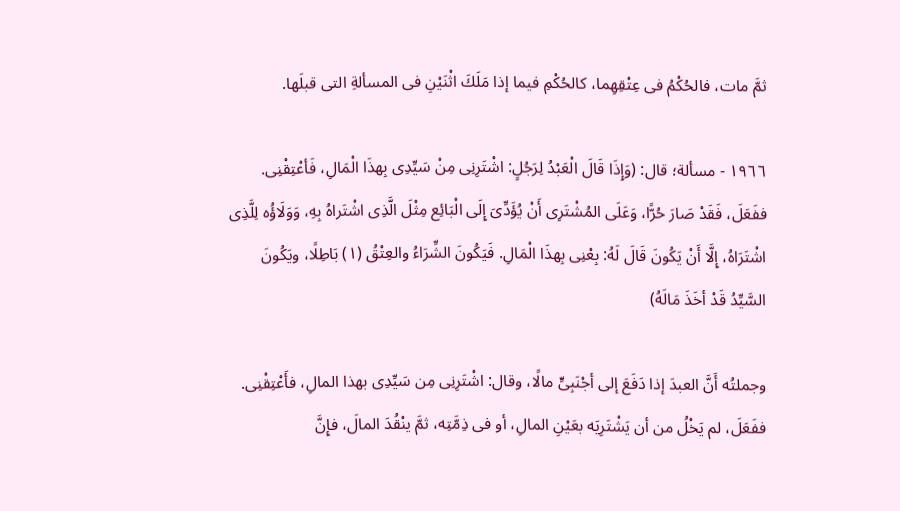ثمَّ مات، فالحُكْمُ فى عِتْقِهِما، كالحُكْمِ فيما إذا مَلَكَ اثْنَيْنِ فى المسألةِ التى قبلَها.

١٩٦٦ - مسألة؛ قال: (وَإِذَا قَالَ الْعَبْدُ لِرَجُلٍ: اشْتَرِنِى مِنْ سَيِّدِى بِهذَا الْمَالِ، فَأعْتِقْنِى. ففَعَلَ، فَقَدْ صَارَ حُرًّا، وَعَلَى المُشْتَرِى أَنْ يُؤَدِّىَ إِلَى الْبَائِع مِثْلَ الَّذِى اشْتَراهُ بِهِ، وَوَلَاؤُه لِلَّذِى اشْتَرَاهُ، إِلَّا أَنْ يَكُونَ قَالَ لَهُ: بِعْنِى بِهذَا الْمَالِ. فَيَكُونَ الشِّرَاءُ والعِتْقُ (١) بَاطِلًا، ويَكُونَ السَّيِّدُ قَدْ أخَذَ مَالَهُ)

وجملتُه أَنَّ العبدَ إذا دَفَعَ إلى أجْنَبِىٍّ مالًا، وقال: اشْتَرِنِى مِن سَيِّدِى بهذا المالِ، فأَعْتِقْنِى. ففَعَلَ، لم يَخْلُ من أن يَشْتَرِيَه بعَيْنِ المالِ، أو فى ذِمَّتِه، ثمَّ ينْقُدَ المالَ، فإِنَّ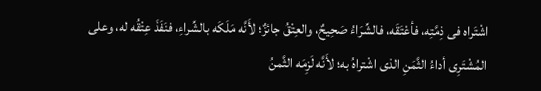اشْتَراه فى ذِمَّتِه، فأعْتَقَه، فالشِّرَاءُ صَحِيحٌ، والعِتْقُ جائزٌ؛ لأَنَّه مَلَكَه بالشِّراءِ، فنَفَذَ عِتْقُه له، وعلى المُشْتَرِى أداءُ الثَّمَنِ الذى اشْتراهُ به؛ لأَنَّه لَزِمَه الثَّمنُ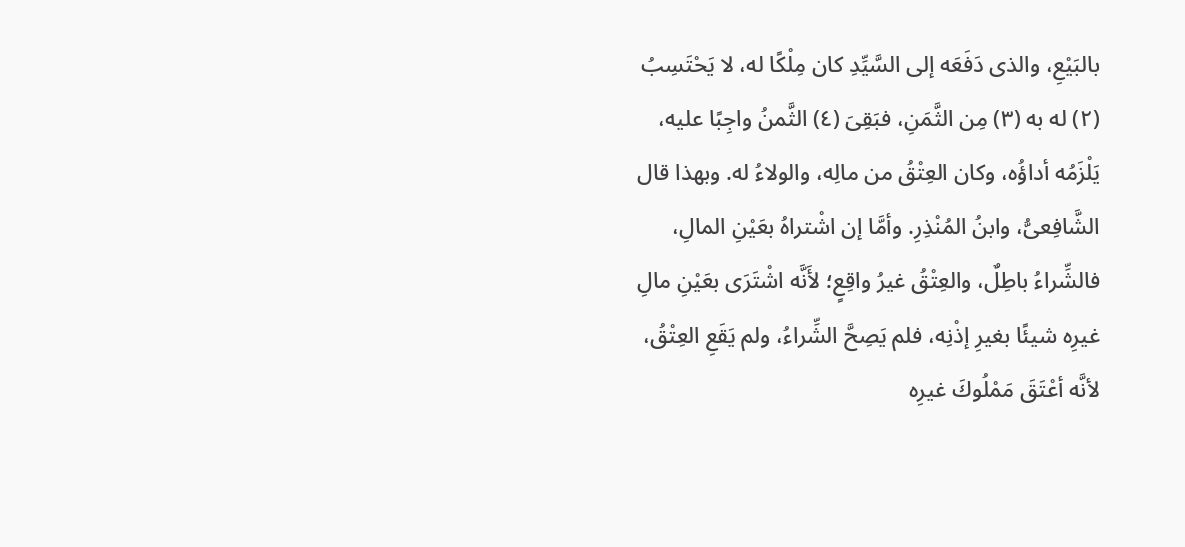بالبَيْعِ، والذى دَفَعَه إلى السَّيِّدِ كان مِلْكًا له، لا يَحْتَسِبُ (٢) له به (٣) مِن الثَّمَنِ، فبَقِىَ (٤) الثَّمنُ واجِبًا عليه، يَلْزَمُه أداؤُه، وكان العِتْقُ من مالِه، والولاءُ له. وبهذا قال الشَّافِعىُّ، وابنُ المُنْذِرِ. وأمَّا إن اشْتراهُ بعَيْنِ المالِ، فالشِّراءُ باطِلٌ، والعِتْقُ غيرُ واقِعٍ؛ لأَنَّه اشْتَرَى بعَيْنِ مالِ غيرِه شيئًا بغيرِ إذْنِه، فلم يَصِحَّ الشِّراءُ، ولم يَقَعِ العِتْقُ، لأنَّه أعْتَقَ مَمْلُوكَ غيرِه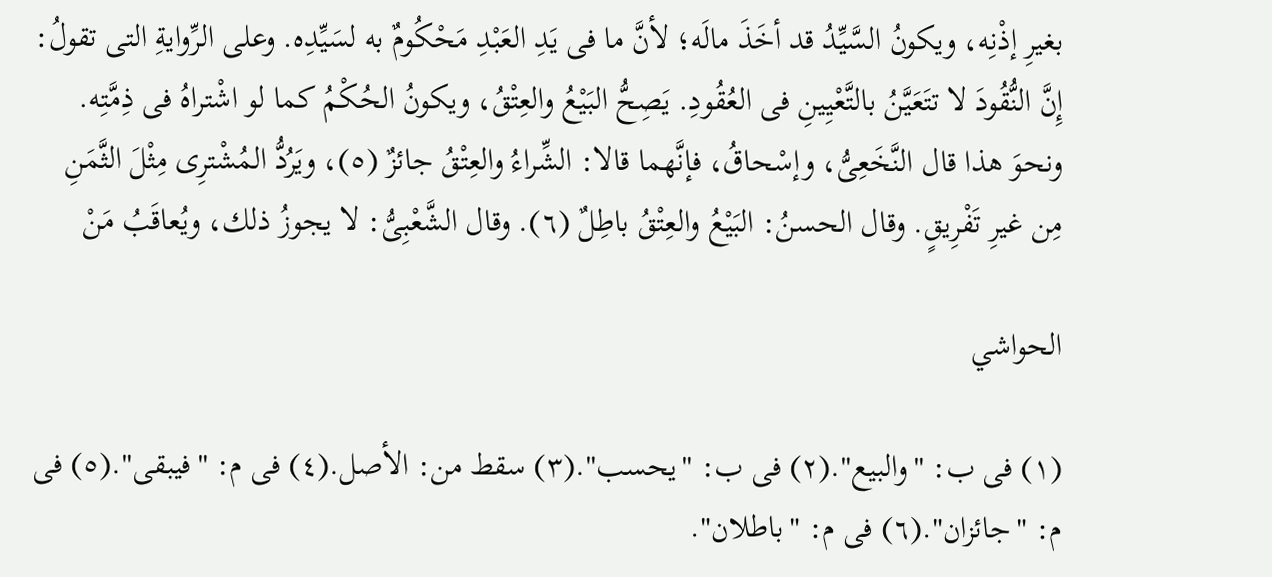بغيرِ إذْنِه، ويكونُ السَّيِّدُ قد أخَذَ مالَه؛ لأنَّ ما فى يَدِ العَبْدِ مَحْكُومٌ به لسَيِّدِه. وعلى الرِّوايةِ التى تقولُ: إِنَّ النُّقُودَ لا تتَعَيَّنُ بالتَّعْيِينِ فى العُقُودِ. يَصِحُّ البَيْعُ والعِتْقُ، ويكونُ الحُكْمُ كما لو اشْتراهُ فى ذِمَّتِه. ونحوَ هذا قال النَّخَعِىُّ، وإسْحاقُ، فإنَّهما قالا: الشِّراءُ والعِتْقُ جائزٌ (٥)، ويَرُدُّ المُشْترِى مِثْلَ الثَّمَنِ مِن غيرِ تَفْرِيقٍ. وقال الحسنُ: البَيْعُ والعِتْقُ باطِلٌ (٦). وقال الشَّعْبِىُّ: لا يجوزُ ذلك، ويُعاقَبُ مَنْ

الحواشي

(١) فى ب: "والبيع".(٢) فى ب: "يحسب".(٣) سقط من: الأصل.(٤) فى م: "فيبقى".(٥) فى م: "جائزان".(٦) فى م: "باطلان".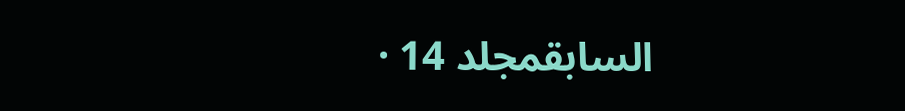السابقمجلد 14 ·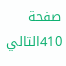صفحة 410التالي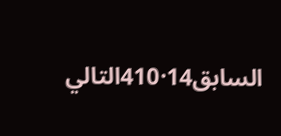السابق14·410التالي